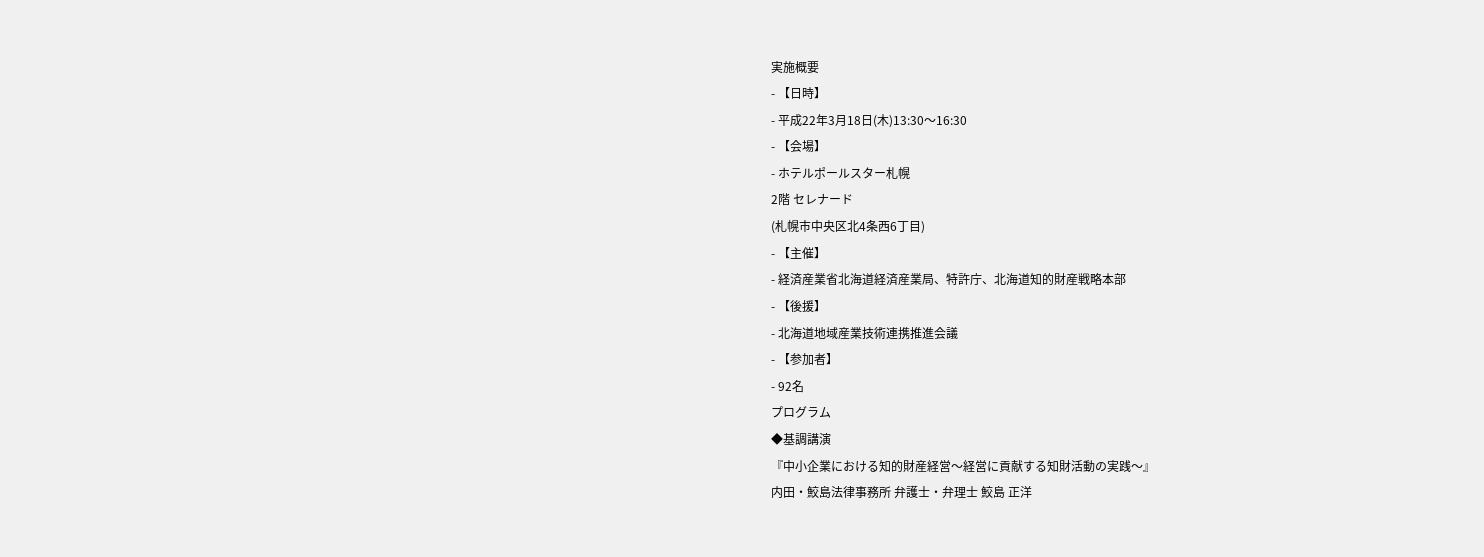実施概要
- 【日時】
- 平成22年3月18日(木)13:30〜16:30
- 【会場】
- ホテルポールスター札幌
2階 セレナード
(札幌市中央区北4条西6丁目)
- 【主催】
- 経済産業省北海道経済産業局、特許庁、北海道知的財産戦略本部
- 【後援】
- 北海道地域産業技術連携推進会議
- 【参加者】
- 92名
プログラム
◆基調講演
『中小企業における知的財産経営〜経営に貢献する知財活動の実践〜』
内田・鮫島法律事務所 弁護士・弁理士 鮫島 正洋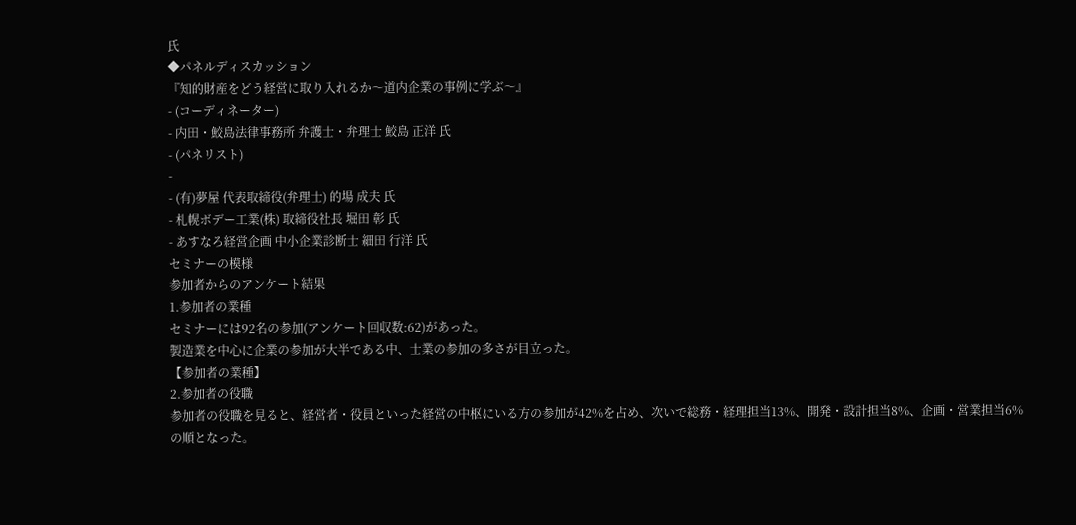氏
◆パネルディスカッション
『知的財産をどう経営に取り入れるか〜道内企業の事例に学ぶ〜』
- (コーディネーター)
- 内田・鮫島法律事務所 弁護士・弁理士 鮫島 正洋 氏
- (パネリスト)
-
- (有)夢屋 代表取締役(弁理士) 的場 成夫 氏
- 札幌ボデー工業(株) 取締役社長 堀田 彰 氏
- あすなろ経営企画 中小企業診断士 細田 行洋 氏
セミナーの模様
参加者からのアンケート結果
1.参加者の業種
セミナーには92名の参加(アンケート回収数:62)があった。
製造業を中心に企業の参加が大半である中、士業の参加の多さが目立った。
【参加者の業種】
2.参加者の役職
参加者の役職を見ると、経営者・役員といった経営の中枢にいる方の参加が42%を占め、次いで総務・経理担当13%、開発・設計担当8%、企画・営業担当6%の順となった。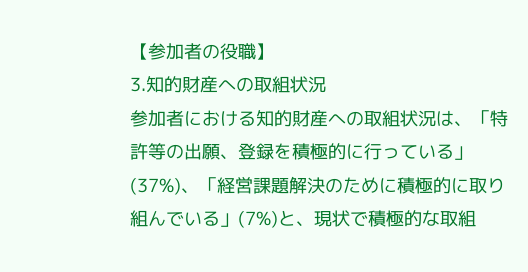【参加者の役職】
3.知的財産への取組状況
参加者における知的財産への取組状況は、「特許等の出願、登録を積極的に行っている」(37%)、「経営課題解決のために積極的に取り組んでいる」(7%)と、現状で積極的な取組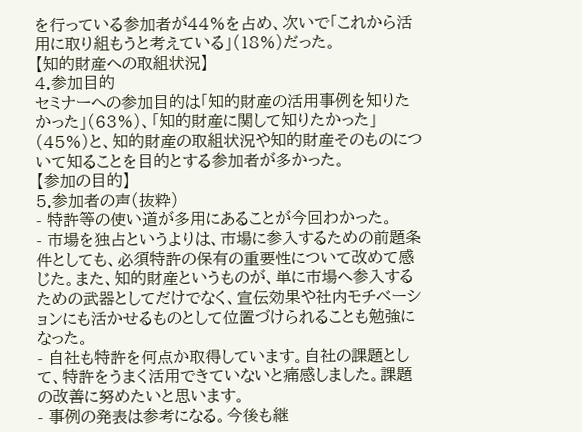を行っている参加者が44%を占め、次いで「これから活用に取り組もうと考えている」(18%)だった。
【知的財産への取組状況】
4.参加目的
セミナーへの参加目的は「知的財産の活用事例を知りたかった」(63%)、「知的財産に関して知りたかった」(45%)と、知的財産の取組状況や知的財産そのものについて知ることを目的とする参加者が多かった。
【参加の目的】
5.参加者の声(抜粋)
- 特許等の使い道が多用にあることが今回わかった。
- 市場を独占というよりは、市場に参入するための前題条件としても、必須特許の保有の重要性について改めて感じた。また、知的財産というものが、単に市場へ参入するための武器としてだけでなく、宣伝効果や社内モチベーションにも活かせるものとして位置づけられることも勉強になった。
- 自社も特許を何点か取得しています。自社の課題として、特許をうまく活用できていないと痛感しました。課題の改善に努めたいと思います。
- 事例の発表は参考になる。今後も継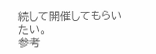続して開催してもらいたい。
参考